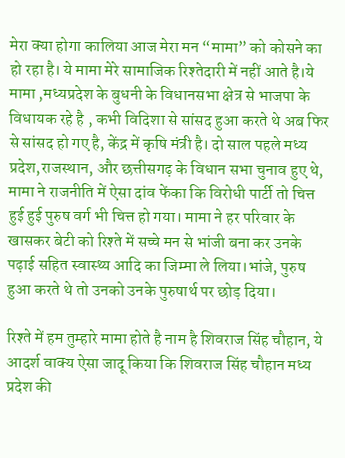मेरा क्या होगा कालिया आज मेरा मन “मामा” को कोसने का हो रहा है। ये मामा मेरे सामाजिक रिश्तेदारी में नहीं आते है।ये मामा ,मध्यप्रदेश के बुधनी के विधानसभा क्षेत्र से भाजपा के विधायक रहे है , कभी विदिशा से सांसद हुआ करते थे अब फिर से सांसद हो गए है, केंद्र में कृषि मंत्री है। दो साल पहले मध्य प्रदेश,राजस्थान, और छत्तीसगढ़ के विधान सभा चुनाव हुए थे, मामा ने राजनीति में ऐसा दांव फेंका कि विरोधी पार्टी तो चित्त हुई हुई पुरुष वर्ग भी चित्त हो गया। मामा ने हर परिवार के खासकर बेटी को रिश्ते में सच्चे मन से भांजी बना कर उनके पढ़ाई सहित स्वास्थ्य आदि का जिम्मा ले लिया।भांजे, पुरुष हुआ करते थे तो उनको उनके पुरुषार्थ पर छोड़ दिया।

रिश्ते में हम तुम्हारे मामा होते है नाम है शिवराज सिंह चौहान, ये आदर्श वाक्य ऐसा जादू किया कि शिवराज सिंह चौहान मध्य प्रदेश की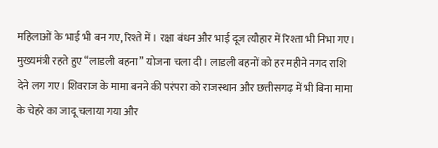महिलाओं के भाई भी बन गए, रिश्ते में। रक्षा बंधन और भाई दूज त्यौहार में रिश्ता भी निभा गए। मुख्यमंत्री रहते हुए “लाडली बहना” योजना चला दी। लाडली बहनों को हर महीने नगद राशि देने लग गए। शिवराज के मामा बनने की परंपरा को राजस्थान और छत्तीसगढ़ में भी बिना मामा के चेहरे का जादू चलाया गया और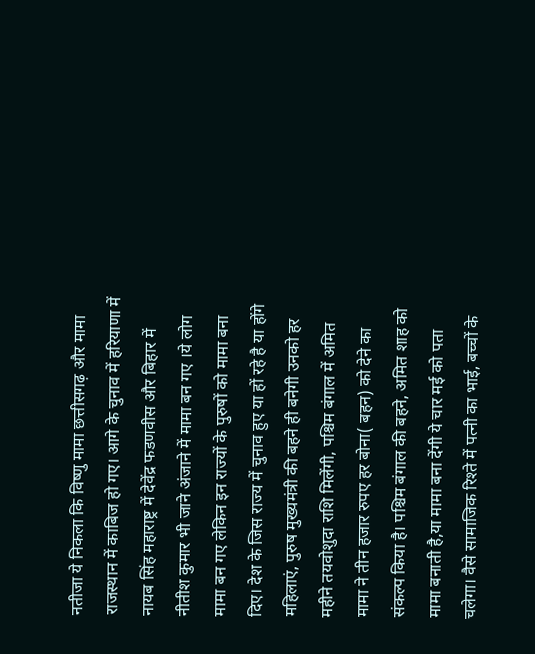नतीजा ये निकला कि विष्णु मामा छत्तीसगढ़ और मामा राजस्थान में काबिज हो गए। आगे के चुनाव में हरियाणा में नायब सिंह महाराष्ट्र में देवेंद्र फडणवीस और बिहार में नीतीश कुमार भी जाने अंजाने में मामा बन गए ।ये लोग मामा बन गए लेकिन इन राज्यों के पुरुषों को मामा बना दिए। देश के जिस राज्य में चुनाव हुए या हों रहे है या होंगे महिलाएं, पुरुष मुख्यमंत्री की बहने ही बनेगी उनको हर महीने तयवोशुदा राशि मिलेंगी, पश्चिम बंगाल में अमित मामा ने तीन हजार रुपए हर बोना( बहन) को देने का संकल्प किया है। पश्चिम बंगाल की बहने, अमित शाह को मामा बनाती है,या मामा बना देंगी ये चार मई को पता चलेगा। वैसे सामाजिक रिश्ते में पत्नी का भाई, बच्चों के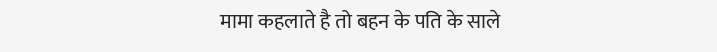मामा कहलाते है तो बहन के पति के साले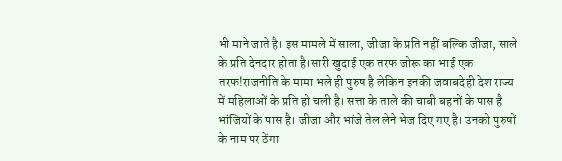भी माने जाते है। इस मामले में साला, जीजा के प्रति नहीं बल्कि जीजा, साले के प्रति देनदार होता है।सारी खुदाई एक तरफ जोरू का भाई एक तरफ!राजनीति के मामा भले ही पुरुष है लेकिन इनकी जवाबदेही देश राज्य में महिलाओं के प्रति हो चली है। सत्ता के ताले की चाबी बहनों के पास है भांजियों के पास है। जीजा और भांजे तेल लेने भेज दिए गए है। उनको पुरुषों के नाम पर ठेंगा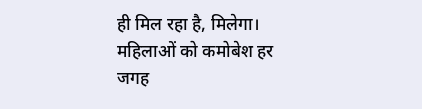ही मिल रहा है, मिलेगा। महिलाओं को कमोबेश हर जगह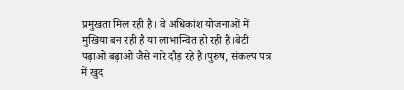प्रमुखता मिल रही है। वे अधिकांश योजनाओं में मुखिया बन रही है या लाभान्वित हो रही है।बेटी पढ़ाओ बढ़ाओ जैसे नारे दौड़ रहे है।पुरुष, संकल्प पत्र में खुद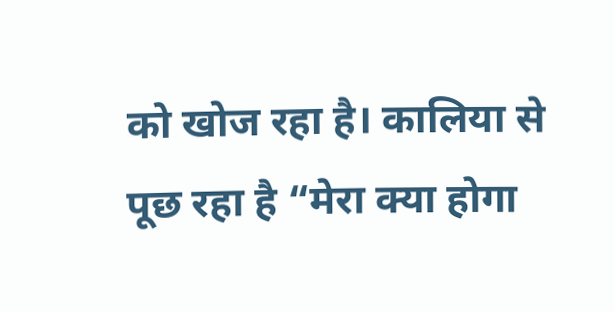को खोज रहा है। कालिया से पूछ रहा है “मेरा क्या होगा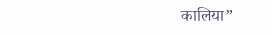कालिया”